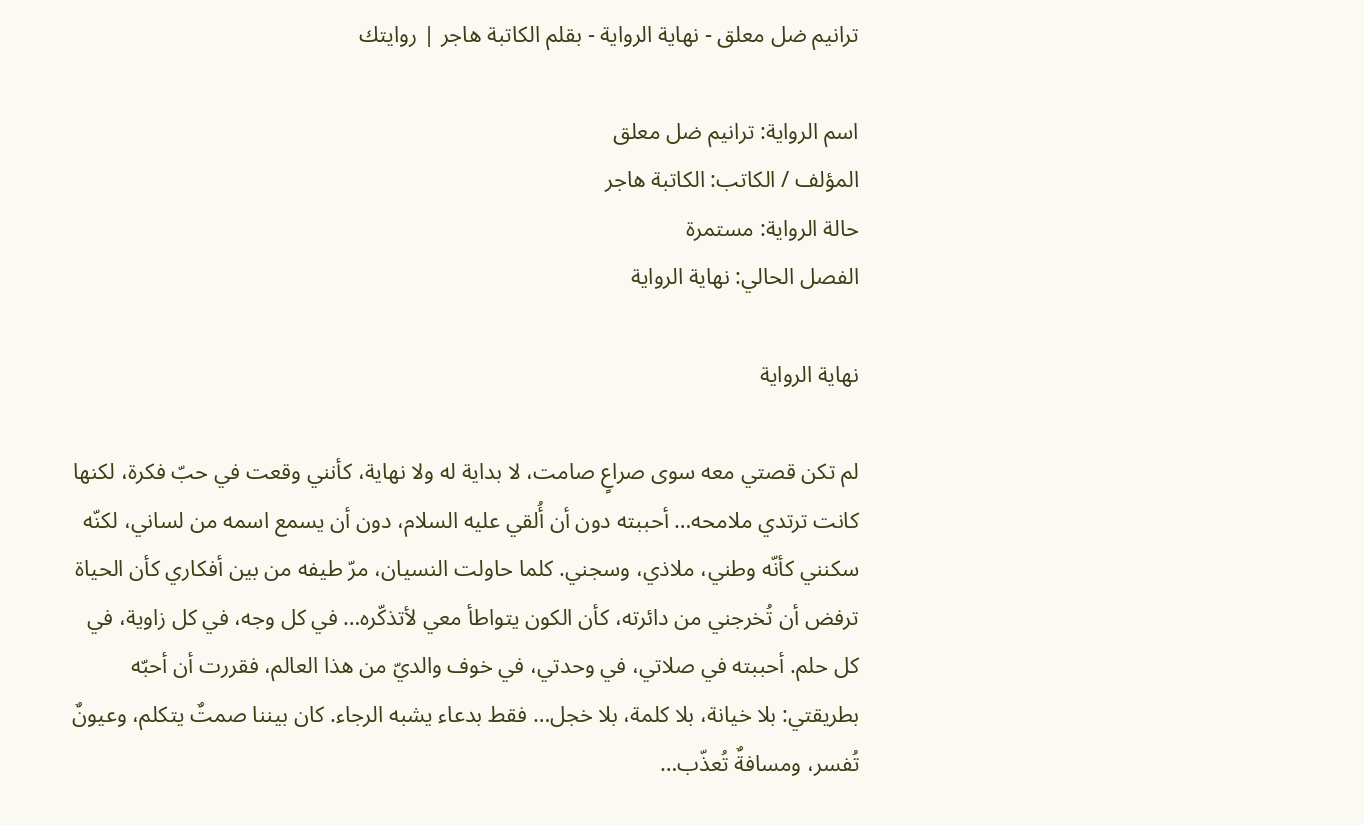ترانيم ضل معلق - نهاية الرواية - بقلم الكاتبة هاجر | روايتك

اسم الرواية: ترانيم ضل معلق
المؤلف / الكاتب: الكاتبة هاجر
حالة الرواية: مستمرة
الفصل الحالي: نهاية الرواية

نهاية الرواية

لم تكن قصتي معه سوى صراعٍ صامت، لا بداية له ولا نهاية، كأنني وقعت في حبّ فكرة، لكنها كانت ترتدي ملامحه… أحببته دون أن أُلقي عليه السلام، دون أن يسمع اسمه من لساني، لكنّه سكنني كأنّه وطني، ملاذي، وسجني. كلما حاولت النسيان، مرّ طيفه من بين أفكاري كأن الحياة ترفض أن تُخرجني من دائرته، كأن الكون يتواطأ معي لأتذكّره… في كل وجه، في كل زاوية، في كل حلم. أحببته في صلاتي، في وحدتي، في خوف والديّ من هذا العالم، فقررت أن أحبّه بطريقتي: بلا خيانة، بلا كلمة، بلا خجل… فقط بدعاء يشبه الرجاء. كان بيننا صمتٌ يتكلم، وعيونٌ تُفسر، ومسافةٌ تُعذّب…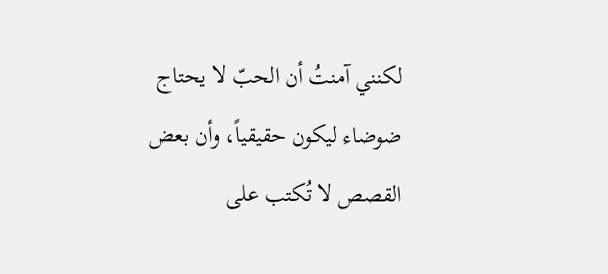لكنني آمنتُ أن الحبّ لا يحتاج ضوضاء ليكون حقيقياً، وأن بعض القصص لا تُكتب على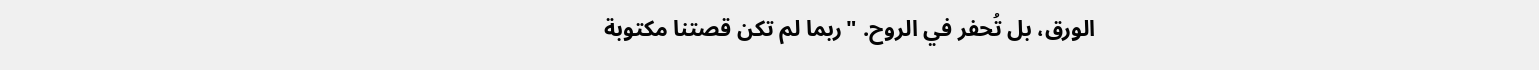الورق، بل تُحفر في الروح. "ربما لم تكن قصتنا مكتوبة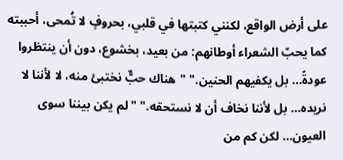على أرض الواقع، لكنني كتبتها في قلبي، بحروفٍ لا تُمحى، أحببته كما يحبّ الشعراء أوطانهم: من بعيد، بخشوع، دون أن ينتظروا عودةً… بل يكفيهم الحنين." "هناك حبٌّ نختبئ منه، لا لأننا لا نريده… بل لأننا نخاف أن لا نستحقه." "لم يكن بيننا سوى العيون… لكن كم من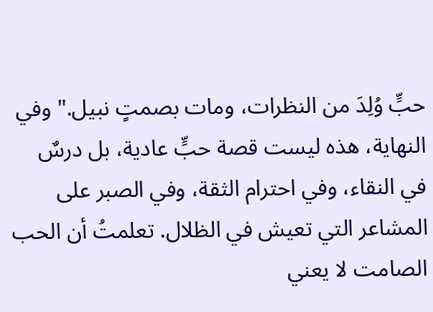حبٍّ وُلِدَ من النظرات، ومات بصمتٍ نبيل." وفي النهاية، هذه ليست قصة حبٍّ عادية، بل درسٌ في النقاء، وفي احترام الثقة، وفي الصبر على المشاعر التي تعيش في الظلال. تعلمتُ أن الحب الصامت لا يعني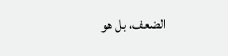الضعف، بل هو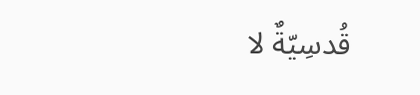قُدسِيّةٌ لا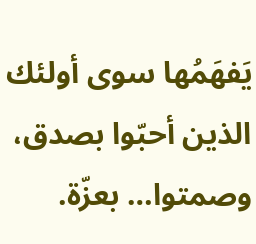يَفهَمُها سوى أولئك الذين أحبّوا بصدق، وصمتوا… بعزّة.